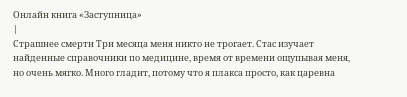Онлайн книга «Заступница»
|
Страшнее смерти Три месяца меня никто не трогает. Стас изучает найденные справочники по медицине, время от времени ощупывая меня, но очень мягко. Много гладит, потому что я плакса просто, как царевна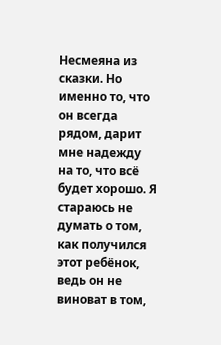Несмеяна из сказки. Но именно то, что он всегда рядом, дарит мне надежду на то, что всё будет хорошо. Я стараюсь не думать о том, как получился этот ребёнок, ведь он не виноват в том,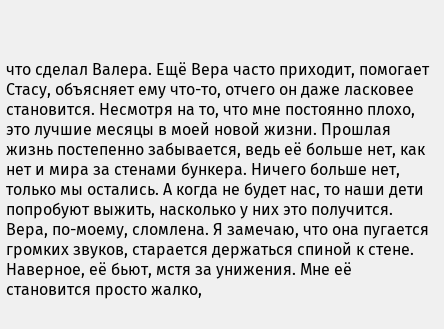что сделал Валера. Ещё Вера часто приходит, помогает Стасу, объясняет ему что-то, отчего он даже ласковее становится. Несмотря на то, что мне постоянно плохо, это лучшие месяцы в моей новой жизни. Прошлая жизнь постепенно забывается, ведь её больше нет, как нет и мира за стенами бункера. Ничего больше нет, только мы остались. А когда не будет нас, то наши дети попробуют выжить, насколько у них это получится. Вера, по-моему, сломлена. Я замечаю, что она пугается громких звуков, старается держаться спиной к стене. Наверное, её бьют, мстя за унижения. Мне её становится просто жалко,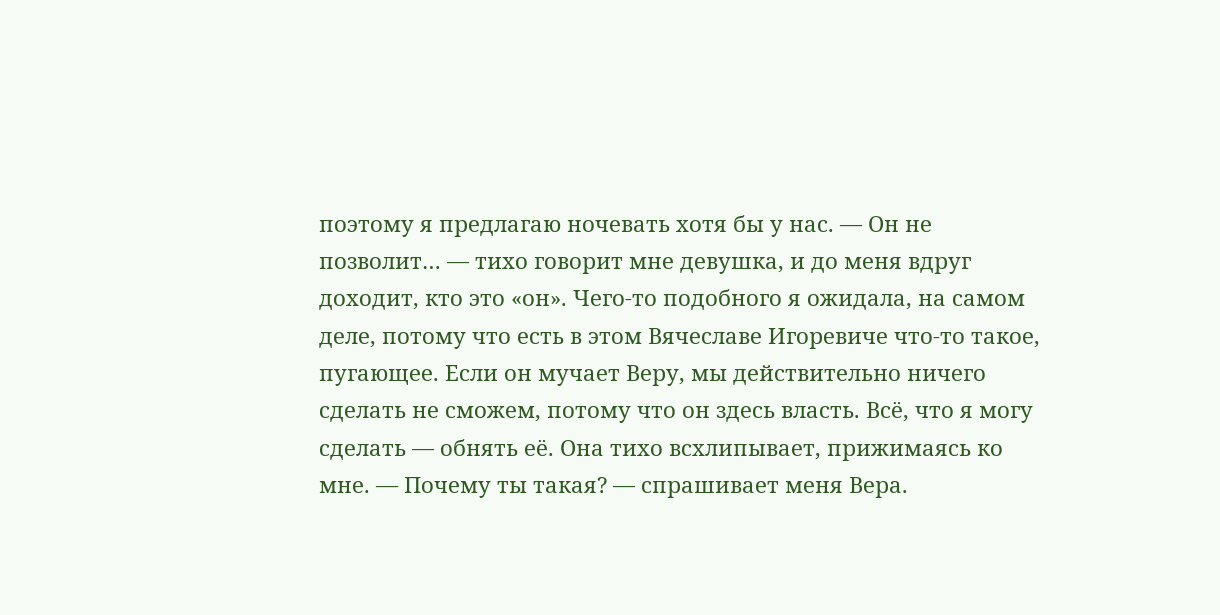поэтому я предлагаю ночевать хотя бы у нас. — Он не позволит… — тихо говорит мне девушка, и до меня вдруг доходит, кто это «он». Чего-то подобного я ожидала, на самом деле, потому что есть в этом Вячеславе Игоревиче что-то такое, пугающее. Если он мучает Веру, мы действительно ничего сделать не сможем, потому что он здесь власть. Всё, что я могу сделать — обнять её. Она тихо всхлипывает, прижимаясь ко мне. — Почему ты такая? — спрашивает меня Вера.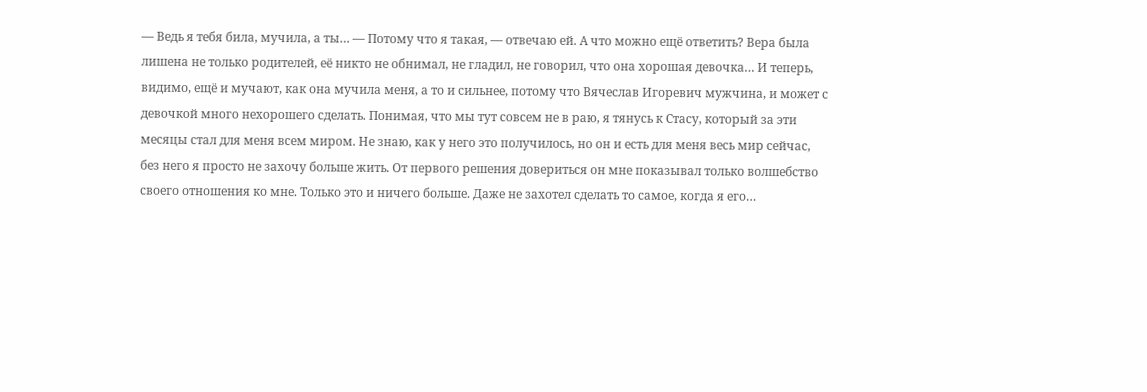— Ведь я тебя била, мучила, а ты… — Потому что я такая, — отвечаю ей. А что можно ещё ответить? Вера была лишена не только родителей, её никто не обнимал, не гладил, не говорил, что она хорошая девочка… И теперь, видимо, ещё и мучают, как она мучила меня, а то и сильнее, потому что Вячеслав Игоревич мужчина, и может с девочкой много нехорошего сделать. Понимая, что мы тут совсем не в раю, я тянусь к Стасу, который за эти месяцы стал для меня всем миром. Не знаю, как у него это получилось, но он и есть для меня весь мир сейчас, без него я просто не захочу больше жить. От первого решения довериться он мне показывал только волшебство своего отношения ко мне. Только это и ничего больше. Даже не захотел сделать то самое, когда я его…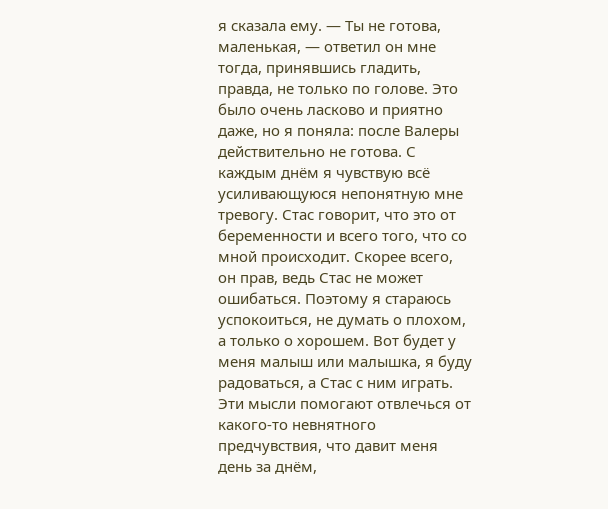я сказала ему. — Ты не готова, маленькая, — ответил он мне тогда, принявшись гладить, правда, не только по голове. Это было очень ласково и приятно даже, но я поняла: после Валеры действительно не готова. С каждым днём я чувствую всё усиливающуюся непонятную мне тревогу. Стас говорит, что это от беременности и всего того, что со мной происходит. Скорее всего, он прав, ведь Стас не может ошибаться. Поэтому я стараюсь успокоиться, не думать о плохом, а только о хорошем. Вот будет у меня малыш или малышка, я буду радоваться, а Стас с ним играть. Эти мысли помогают отвлечься от какого-то невнятного предчувствия, что давит меня день за днём,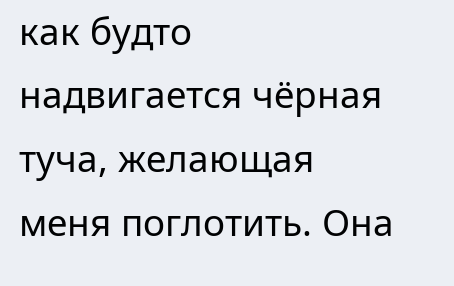как будто надвигается чёрная туча, желающая меня поглотить. Она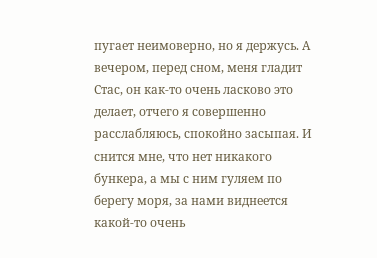пугает неимоверно, но я держусь. А вечером, перед сном, меня гладит Стас, он как-то очень ласково это делает, отчего я совершенно расслабляюсь, спокойно засыпая. И снится мне, что нет никакого бункера, а мы с ним гуляем по берегу моря, за нами виднеется какой-то очень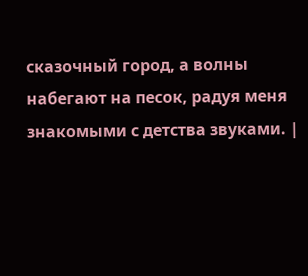сказочный город, а волны набегают на песок, радуя меня знакомыми с детства звуками. |